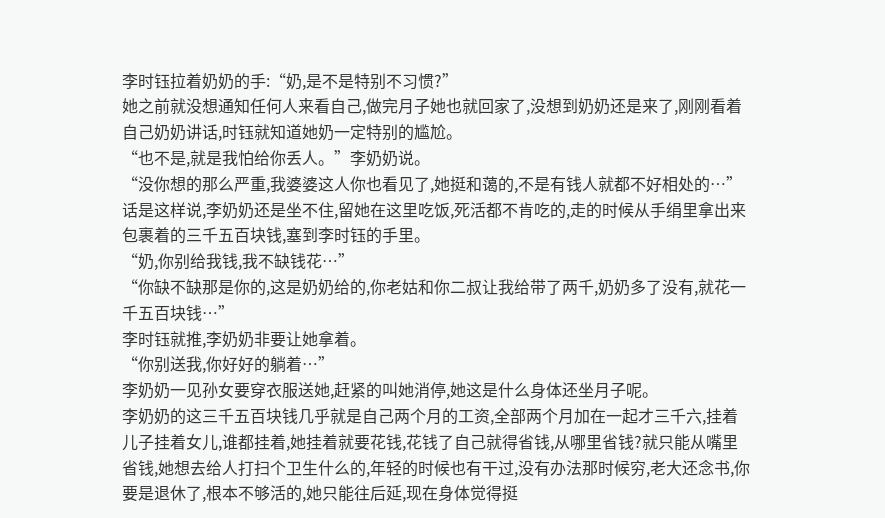李时钰拉着奶奶的手:“奶,是不是特别不习惯?”
她之前就没想通知任何人来看自己,做完月子她也就回家了,没想到奶奶还是来了,刚刚看着自己奶奶讲话,时钰就知道她奶一定特别的尴尬。
“也不是,就是我怕给你丢人。”李奶奶说。
“没你想的那么严重,我婆婆这人你也看见了,她挺和蔼的,不是有钱人就都不好相处的…”
话是这样说,李奶奶还是坐不住,留她在这里吃饭,死活都不肯吃的,走的时候从手绢里拿出来包裹着的三千五百块钱,塞到李时钰的手里。
“奶,你别给我钱,我不缺钱花…”
“你缺不缺那是你的,这是奶奶给的,你老姑和你二叔让我给带了两千,奶奶多了没有,就花一千五百块钱…”
李时钰就推,李奶奶非要让她拿着。
“你别送我,你好好的躺着…”
李奶奶一见孙女要穿衣服送她,赶紧的叫她消停,她这是什么身体还坐月子呢。
李奶奶的这三千五百块钱几乎就是自己两个月的工资,全部两个月加在一起才三千六,挂着儿子挂着女儿,谁都挂着,她挂着就要花钱,花钱了自己就得省钱,从哪里省钱?就只能从嘴里省钱,她想去给人打扫个卫生什么的,年轻的时候也有干过,没有办法那时候穷,老大还念书,你要是退休了,根本不够活的,她只能往后延,现在身体觉得挺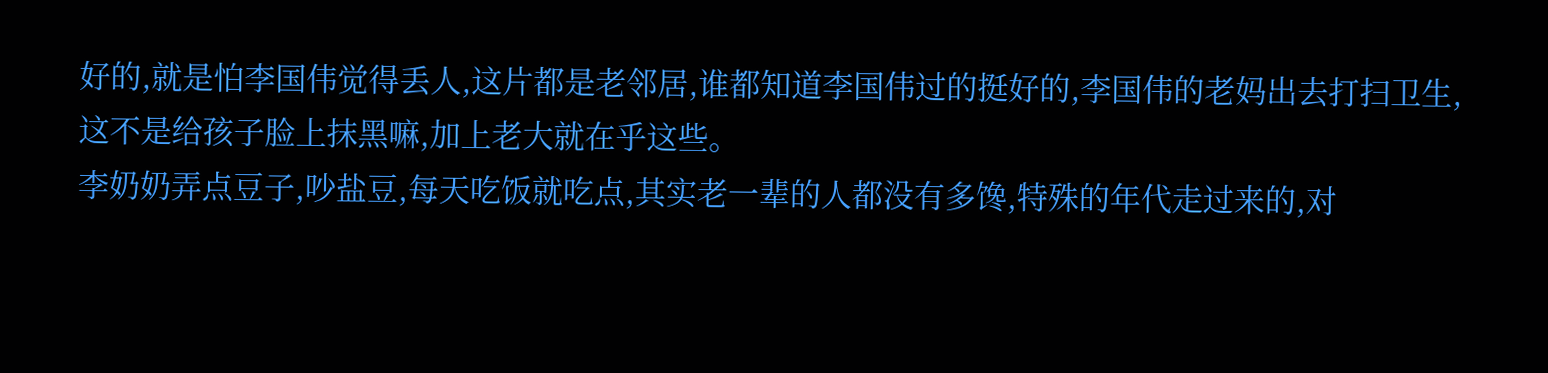好的,就是怕李国伟觉得丢人,这片都是老邻居,谁都知道李国伟过的挺好的,李国伟的老妈出去打扫卫生,这不是给孩子脸上抹黑嘛,加上老大就在乎这些。
李奶奶弄点豆子,吵盐豆,每天吃饭就吃点,其实老一辈的人都没有多馋,特殊的年代走过来的,对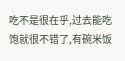吃不是很在乎,过去能吃饱就很不错了,有碗米饭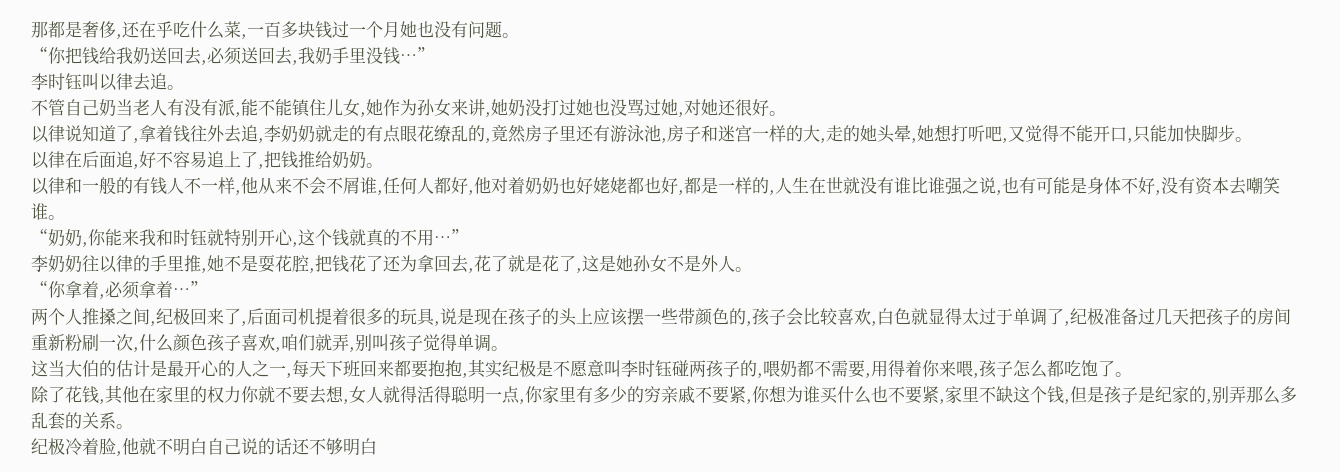那都是奢侈,还在乎吃什么菜,一百多块钱过一个月她也没有问题。
“你把钱给我奶送回去,必须送回去,我奶手里没钱…”
李时钰叫以律去追。
不管自己奶当老人有没有派,能不能镇住儿女,她作为孙女来讲,她奶没打过她也没骂过她,对她还很好。
以律说知道了,拿着钱往外去追,李奶奶就走的有点眼花缭乱的,竟然房子里还有游泳池,房子和迷宫一样的大,走的她头晕,她想打听吧,又觉得不能开口,只能加快脚步。
以律在后面追,好不容易追上了,把钱推给奶奶。
以律和一般的有钱人不一样,他从来不会不屑谁,任何人都好,他对着奶奶也好姥姥都也好,都是一样的,人生在世就没有谁比谁强之说,也有可能是身体不好,没有资本去嘲笑谁。
“奶奶,你能来我和时钰就特别开心,这个钱就真的不用…”
李奶奶往以律的手里推,她不是耍花腔,把钱花了还为拿回去,花了就是花了,这是她孙女不是外人。
“你拿着,必须拿着…”
两个人推搡之间,纪极回来了,后面司机提着很多的玩具,说是现在孩子的头上应该摆一些带颜色的,孩子会比较喜欢,白色就显得太过于单调了,纪极准备过几天把孩子的房间重新粉刷一次,什么颜色孩子喜欢,咱们就弄,别叫孩子觉得单调。
这当大伯的估计是最开心的人之一,每天下班回来都要抱抱,其实纪极是不愿意叫李时钰碰两孩子的,喂奶都不需要,用得着你来喂,孩子怎么都吃饱了。
除了花钱,其他在家里的权力你就不要去想,女人就得活得聪明一点,你家里有多少的穷亲戚不要紧,你想为谁买什么也不要紧,家里不缺这个钱,但是孩子是纪家的,别弄那么多乱套的关系。
纪极冷着脸,他就不明白自己说的话还不够明白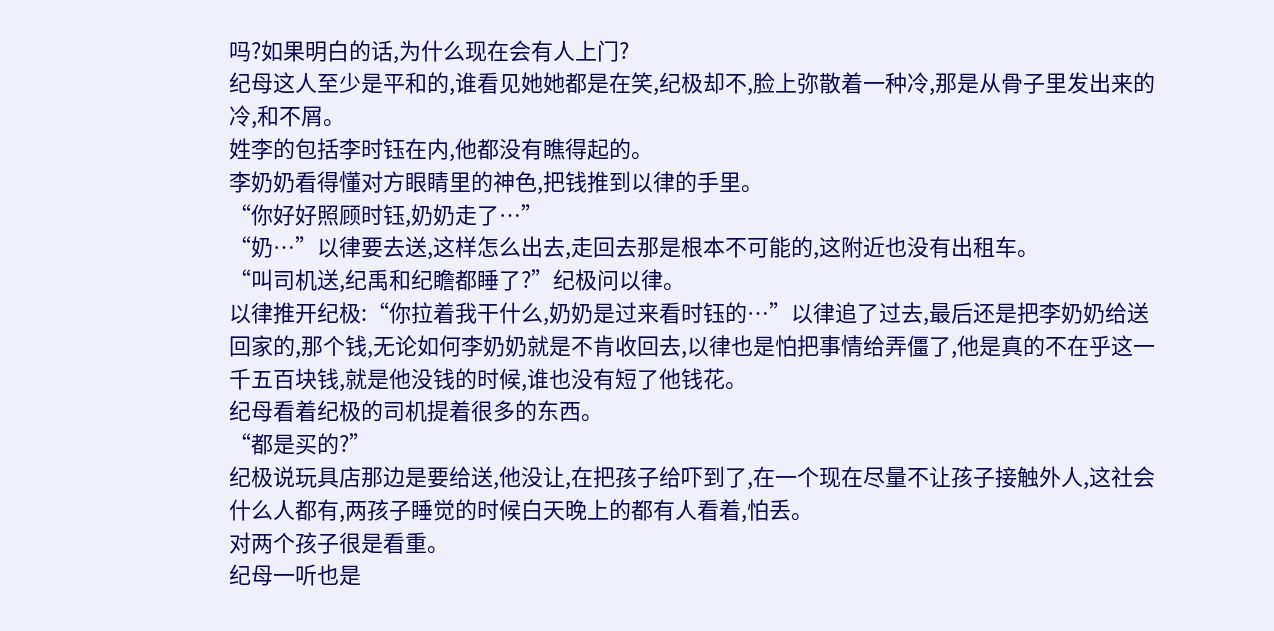吗?如果明白的话,为什么现在会有人上门?
纪母这人至少是平和的,谁看见她她都是在笑,纪极却不,脸上弥散着一种冷,那是从骨子里发出来的冷,和不屑。
姓李的包括李时钰在内,他都没有瞧得起的。
李奶奶看得懂对方眼睛里的神色,把钱推到以律的手里。
“你好好照顾时钰,奶奶走了…”
“奶…”以律要去送,这样怎么出去,走回去那是根本不可能的,这附近也没有出租车。
“叫司机送,纪禹和纪瞻都睡了?”纪极问以律。
以律推开纪极:“你拉着我干什么,奶奶是过来看时钰的…”以律追了过去,最后还是把李奶奶给送回家的,那个钱,无论如何李奶奶就是不肯收回去,以律也是怕把事情给弄僵了,他是真的不在乎这一千五百块钱,就是他没钱的时候,谁也没有短了他钱花。
纪母看着纪极的司机提着很多的东西。
“都是买的?”
纪极说玩具店那边是要给送,他没让,在把孩子给吓到了,在一个现在尽量不让孩子接触外人,这社会什么人都有,两孩子睡觉的时候白天晚上的都有人看着,怕丢。
对两个孩子很是看重。
纪母一听也是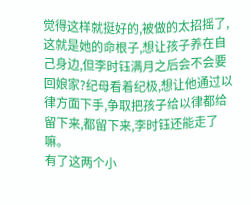觉得这样就挺好的,被做的太招摇了,这就是她的命根子,想让孩子养在自己身边,但李时钰满月之后会不会要回娘家?纪母看着纪极,想让他通过以律方面下手,争取把孩子给以律都给留下来,都留下来,李时钰还能走了嘛。
有了这两个小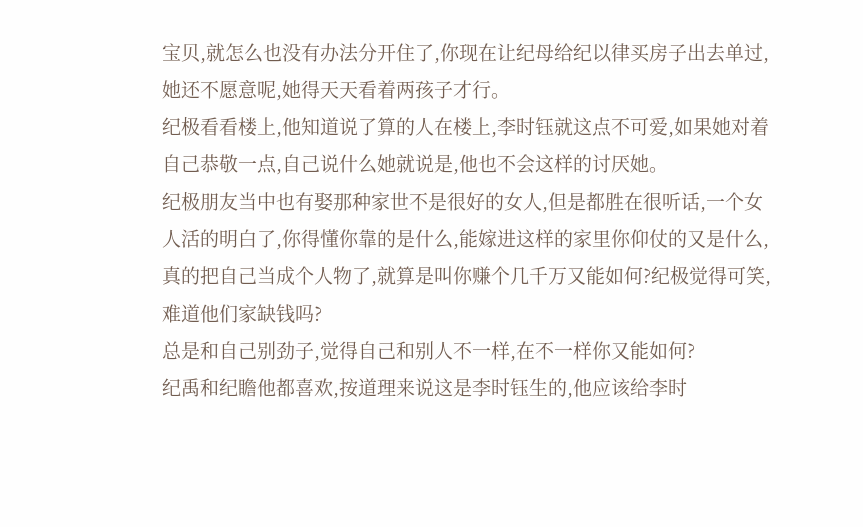宝贝,就怎么也没有办法分开住了,你现在让纪母给纪以律买房子出去单过,她还不愿意呢,她得天天看着两孩子才行。
纪极看看楼上,他知道说了算的人在楼上,李时钰就这点不可爱,如果她对着自己恭敬一点,自己说什么她就说是,他也不会这样的讨厌她。
纪极朋友当中也有娶那种家世不是很好的女人,但是都胜在很听话,一个女人活的明白了,你得懂你靠的是什么,能嫁进这样的家里你仰仗的又是什么,真的把自己当成个人物了,就算是叫你赚个几千万又能如何?纪极觉得可笑,难道他们家缺钱吗?
总是和自己别劲子,觉得自己和别人不一样,在不一样你又能如何?
纪禹和纪瞻他都喜欢,按道理来说这是李时钰生的,他应该给李时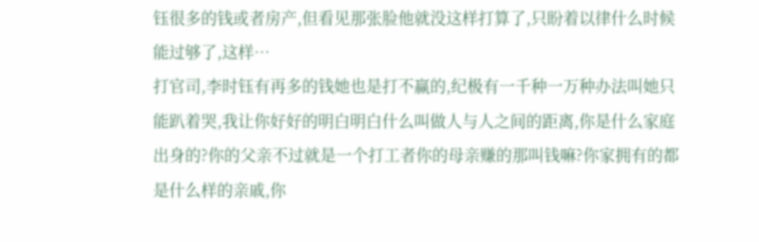钰很多的钱或者房产,但看见那张脸他就没这样打算了,只盼着以律什么时候能过够了,这样…
打官司,李时钰有再多的钱她也是打不赢的,纪极有一千种一万种办法叫她只能趴着哭,我让你好好的明白明白什么叫做人与人之间的距离,你是什么家庭出身的?你的父亲不过就是一个打工者你的母亲赚的那叫钱嘛?你家拥有的都是什么样的亲戚,你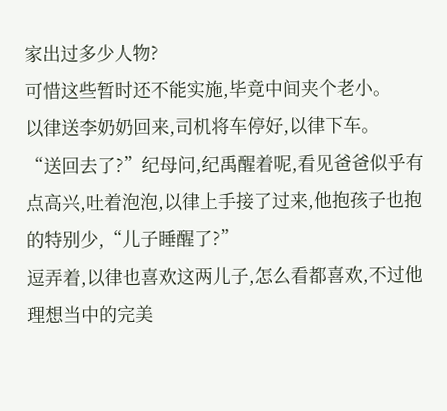家出过多少人物?
可惜这些暂时还不能实施,毕竟中间夹个老小。
以律送李奶奶回来,司机将车停好,以律下车。
“送回去了?”纪母问,纪禹醒着呢,看见爸爸似乎有点高兴,吐着泡泡,以律上手接了过来,他抱孩子也抱的特别少,“儿子睡醒了?”
逗弄着,以律也喜欢这两儿子,怎么看都喜欢,不过他理想当中的完美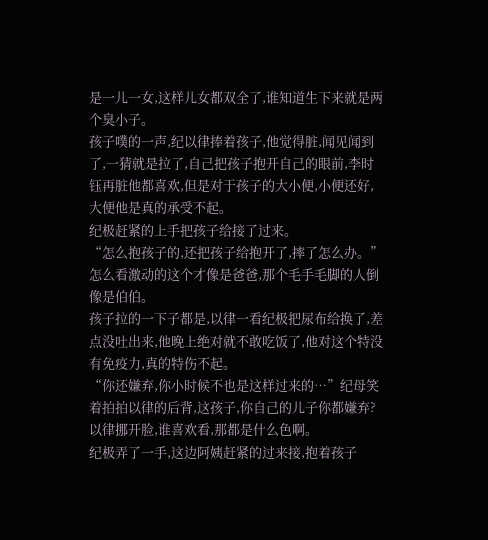是一儿一女,这样儿女都双全了,谁知道生下来就是两个臭小子。
孩子噗的一声,纪以律捧着孩子,他觉得脏,闻见闻到了,一猜就是拉了,自己把孩子抱开自己的眼前,李时钰再脏他都喜欢,但是对于孩子的大小便,小便还好,大便他是真的承受不起。
纪极赶紧的上手把孩子给接了过来。
“怎么抱孩子的,还把孩子给抱开了,摔了怎么办。”
怎么看激动的这个才像是爸爸,那个毛手毛脚的人倒像是伯伯。
孩子拉的一下子都是,以律一看纪极把尿布给换了,差点没吐出来,他晚上绝对就不敢吃饭了,他对这个特没有免疫力,真的特伤不起。
“你还嫌弃,你小时候不也是这样过来的…”纪母笑着拍拍以律的后背,这孩子,你自己的儿子你都嫌弃?
以律挪开脸,谁喜欢看,那都是什么色啊。
纪极弄了一手,这边阿姨赶紧的过来接,抱着孩子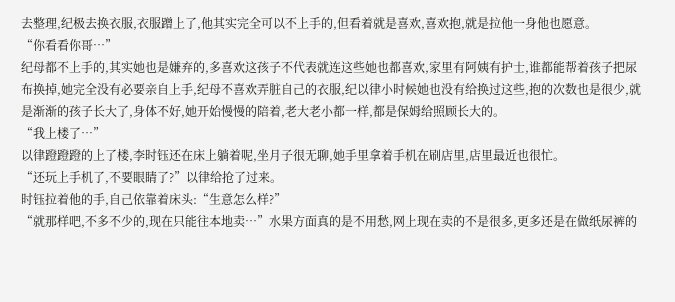去整理,纪极去换衣服,衣服蹭上了,他其实完全可以不上手的,但看着就是喜欢,喜欢抱,就是拉他一身他也愿意。
“你看看你哥…”
纪母都不上手的,其实她也是嫌弃的,多喜欢这孩子不代表就连这些她也都喜欢,家里有阿姨有护士,谁都能帮着孩子把尿布换掉,她完全没有必要亲自上手,纪母不喜欢弄脏自己的衣服,纪以律小时候她也没有给换过这些,抱的次数也是很少,就是渐渐的孩子长大了,身体不好,她开始慢慢的陪着,老大老小都一样,都是保姆给照顾长大的。
“我上楼了…”
以律蹬蹬蹬的上了楼,李时钰还在床上躺着呢,坐月子很无聊,她手里拿着手机在刷店里,店里最近也很忙。
“还玩上手机了,不要眼睛了?”以律给抢了过来。
时钰拉着他的手,自己依靠着床头:“生意怎么样?”
“就那样吧,不多不少的,现在只能往本地卖…”水果方面真的是不用愁,网上现在卖的不是很多,更多还是在做纸尿裤的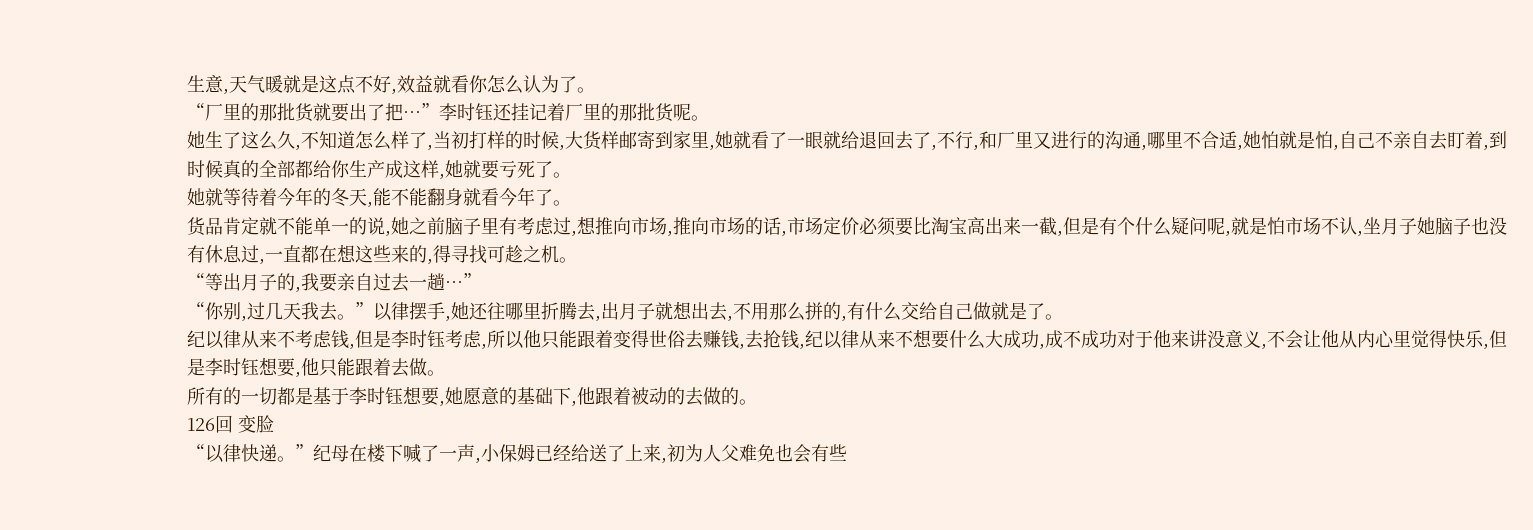生意,天气暖就是这点不好,效益就看你怎么认为了。
“厂里的那批货就要出了把…”李时钰还挂记着厂里的那批货呢。
她生了这么久,不知道怎么样了,当初打样的时候,大货样邮寄到家里,她就看了一眼就给退回去了,不行,和厂里又进行的沟通,哪里不合适,她怕就是怕,自己不亲自去盯着,到时候真的全部都给你生产成这样,她就要亏死了。
她就等待着今年的冬天,能不能翻身就看今年了。
货品肯定就不能单一的说,她之前脑子里有考虑过,想推向市场,推向市场的话,市场定价必须要比淘宝高出来一截,但是有个什么疑问呢,就是怕市场不认,坐月子她脑子也没有休息过,一直都在想这些来的,得寻找可趁之机。
“等出月子的,我要亲自过去一趟…”
“你别,过几天我去。”以律摆手,她还往哪里折腾去,出月子就想出去,不用那么拼的,有什么交给自己做就是了。
纪以律从来不考虑钱,但是李时钰考虑,所以他只能跟着变得世俗去赚钱,去抢钱,纪以律从来不想要什么大成功,成不成功对于他来讲没意义,不会让他从内心里觉得快乐,但是李时钰想要,他只能跟着去做。
所有的一切都是基于李时钰想要,她愿意的基础下,他跟着被动的去做的。
126回 变脸
“以律快递。”纪母在楼下喊了一声,小保姆已经给送了上来,初为人父难免也会有些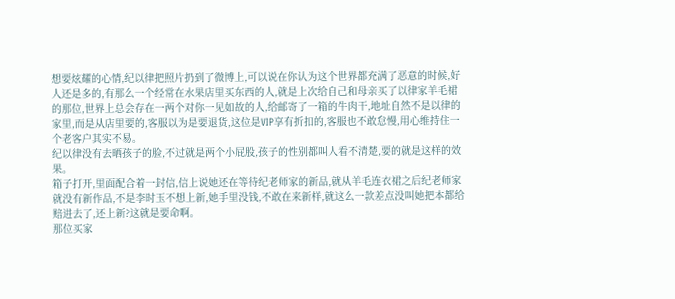想要炫耀的心情,纪以律把照片扔到了微博上,可以说在你认为这个世界都充满了恶意的时候,好人还是多的,有那么一个经常在水果店里买东西的人,就是上次给自己和母亲买了以律家羊毛裙的那位,世界上总会存在一两个对你一见如故的人,给邮寄了一箱的牛肉干,地址自然不是以律的家里,而是从店里要的,客服以为是要退货,这位是VIP享有折扣的,客服也不敢怠慢,用心维持住一个老客户其实不易。
纪以律没有去晒孩子的脸,不过就是两个小屁股,孩子的性别都叫人看不清楚,要的就是这样的效果。
箱子打开,里面配合着一封信,信上说她还在等待纪老师家的新品,就从羊毛连衣裙之后纪老师家就没有新作品,不是李时玉不想上新,她手里没钱,不敢在来新样,就这么一款差点没叫她把本都给赔进去了,还上新?这就是要命啊。
那位买家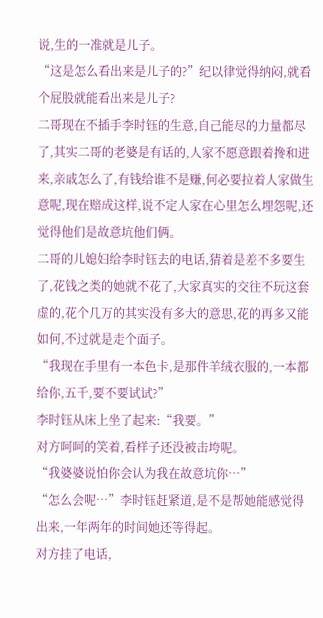说,生的一准就是儿子。
“这是怎么看出来是儿子的?”纪以律觉得纳闷,就看个屁股就能看出来是儿子?
二哥现在不插手李时钰的生意,自己能尽的力量都尽了,其实二哥的老婆是有话的,人家不愿意跟着搀和进来,亲戚怎么了,有钱给谁不是赚,何必要拉着人家做生意呢,现在赔成这样,说不定人家在心里怎么埋怨呢,还觉得他们是故意坑他们俩。
二哥的儿媳妇给李时钰去的电话,猜着是差不多要生了,花钱之类的她就不花了,大家真实的交往不玩这套虚的,花个几万的其实没有多大的意思,花的再多又能如何,不过就是走个面子。
“我现在手里有一本色卡,是那件羊绒衣服的,一本都给你,五千,要不要试试?”
李时钰从床上坐了起来:“我要。”
对方呵呵的笑着,看样子还没被击垮呢。
“我婆婆说怕你会认为我在故意坑你…”
“怎么会呢…”李时钰赶紧道,是不是帮她能感觉得出来,一年两年的时间她还等得起。
对方挂了电话,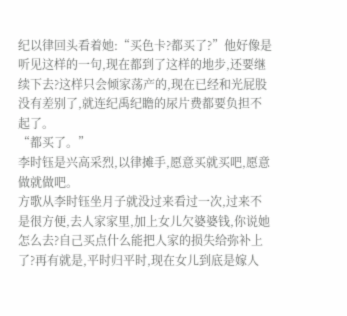纪以律回头看着她:“买色卡?都买了?”他好像是听见这样的一句,现在都到了这样的地步,还要继续下去?这样只会倾家荡产的,现在已经和光屁股没有差别了,就连纪禹纪瞻的尿片费都要负担不起了。
“都买了。”
李时钰是兴高采烈,以律摊手,愿意买就买吧,愿意做就做吧。
方歌从李时钰坐月子就没过来看过一次,过来不是很方便,去人家家里,加上女儿欠婆婆钱,你说她怎么去?自己买点什么能把人家的损失给弥补上了?再有就是,平时归平时,现在女儿到底是嫁人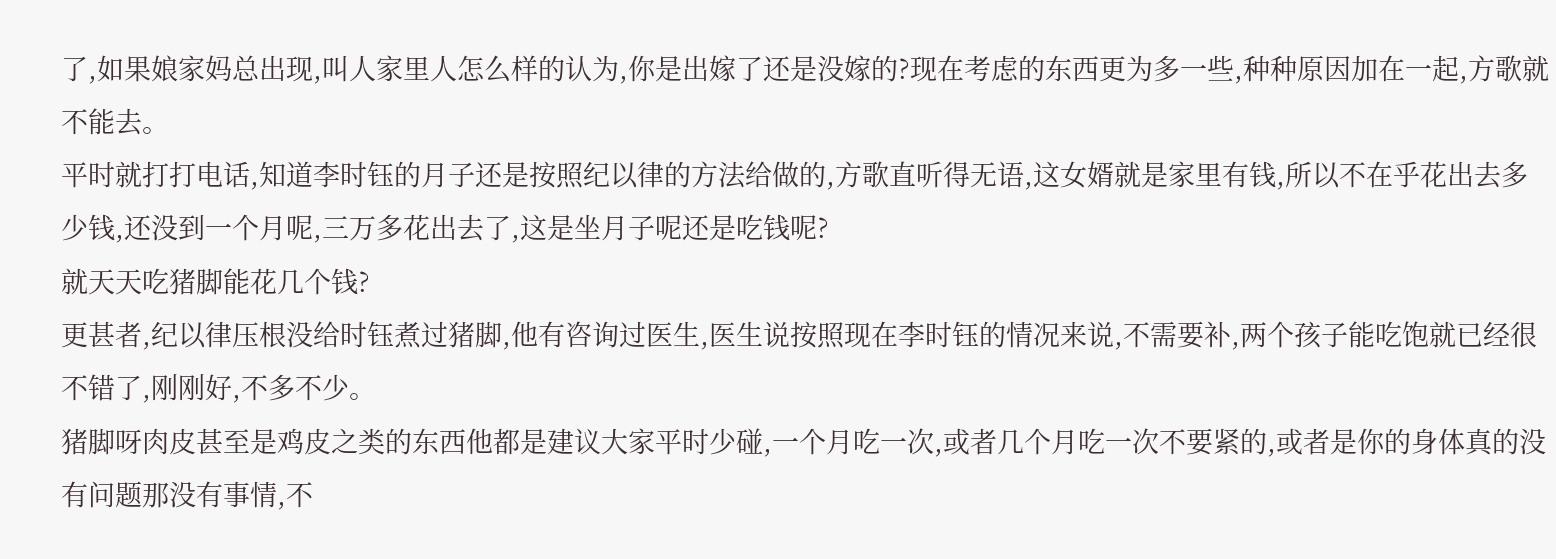了,如果娘家妈总出现,叫人家里人怎么样的认为,你是出嫁了还是没嫁的?现在考虑的东西更为多一些,种种原因加在一起,方歌就不能去。
平时就打打电话,知道李时钰的月子还是按照纪以律的方法给做的,方歌直听得无语,这女婿就是家里有钱,所以不在乎花出去多少钱,还没到一个月呢,三万多花出去了,这是坐月子呢还是吃钱呢?
就天天吃猪脚能花几个钱?
更甚者,纪以律压根没给时钰煮过猪脚,他有咨询过医生,医生说按照现在李时钰的情况来说,不需要补,两个孩子能吃饱就已经很不错了,刚刚好,不多不少。
猪脚呀肉皮甚至是鸡皮之类的东西他都是建议大家平时少碰,一个月吃一次,或者几个月吃一次不要紧的,或者是你的身体真的没有问题那没有事情,不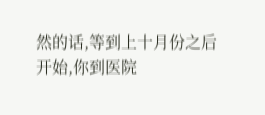然的话,等到上十月份之后开始,你到医院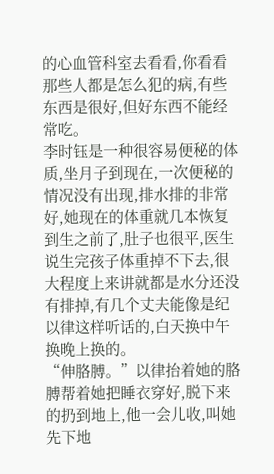的心血管科室去看看,你看看那些人都是怎么犯的病,有些东西是很好,但好东西不能经常吃。
李时钰是一种很容易便秘的体质,坐月子到现在,一次便秘的情况没有出现,排水排的非常好,她现在的体重就几本恢复到生之前了,肚子也很平,医生说生完孩子体重掉不下去,很大程度上来讲就都是水分还没有排掉,有几个丈夫能像是纪以律这样听话的,白天换中午换晚上换的。
“伸胳膊。”以律抬着她的胳膊帮着她把睡衣穿好,脱下来的扔到地上,他一会儿收,叫她先下地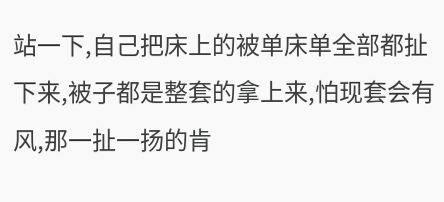站一下,自己把床上的被单床单全部都扯下来,被子都是整套的拿上来,怕现套会有风,那一扯一扬的肯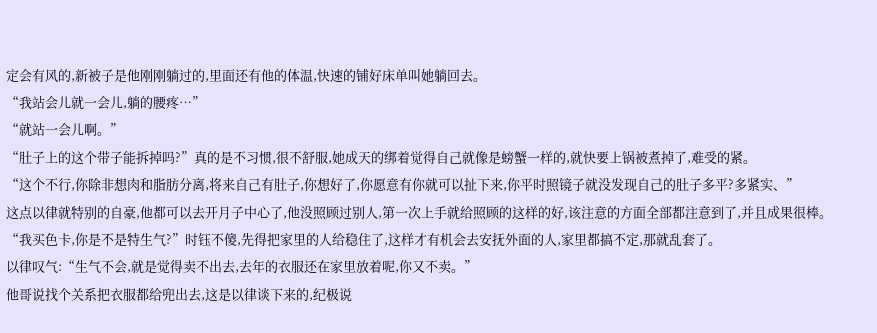定会有风的,新被子是他刚刚躺过的,里面还有他的体温,快速的铺好床单叫她躺回去。
“我站会儿就一会儿,躺的腰疼…”
“就站一会儿啊。”
“肚子上的这个带子能拆掉吗?”真的是不习惯,很不舒服,她成天的绑着觉得自己就像是螃蟹一样的,就快要上锅被煮掉了,难受的紧。
“这个不行,你除非想肉和脂肪分离,将来自己有肚子,你想好了,你愿意有你就可以扯下来,你平时照镜子就没发现自己的肚子多平?多紧实、”
这点以律就特别的自豪,他都可以去开月子中心了,他没照顾过别人,第一次上手就给照顾的这样的好,该注意的方面全部都注意到了,并且成果很棒。
“我买色卡,你是不是特生气?”时钰不傻,先得把家里的人给稳住了,这样才有机会去安抚外面的人,家里都搞不定,那就乱套了。
以律叹气:“生气不会,就是觉得卖不出去,去年的衣服还在家里放着呢,你又不卖。”
他哥说找个关系把衣服都给兜出去,这是以律谈下来的,纪极说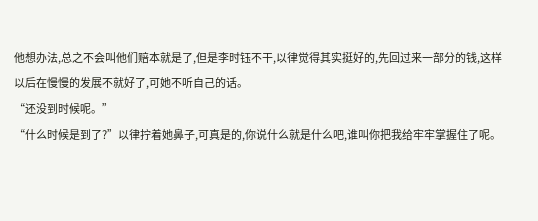他想办法,总之不会叫他们赔本就是了,但是李时钰不干,以律觉得其实挺好的,先回过来一部分的钱,这样以后在慢慢的发展不就好了,可她不听自己的话。
“还没到时候呢。”
“什么时候是到了?”以律拧着她鼻子,可真是的,你说什么就是什么吧,谁叫你把我给牢牢掌握住了呢。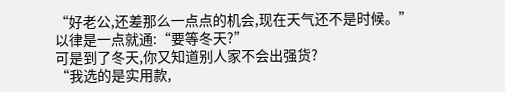“好老公,还差那么一点点的机会,现在天气还不是时候。”
以律是一点就通:“要等冬天?”
可是到了冬天,你又知道别人家不会出强货?
“我选的是实用款,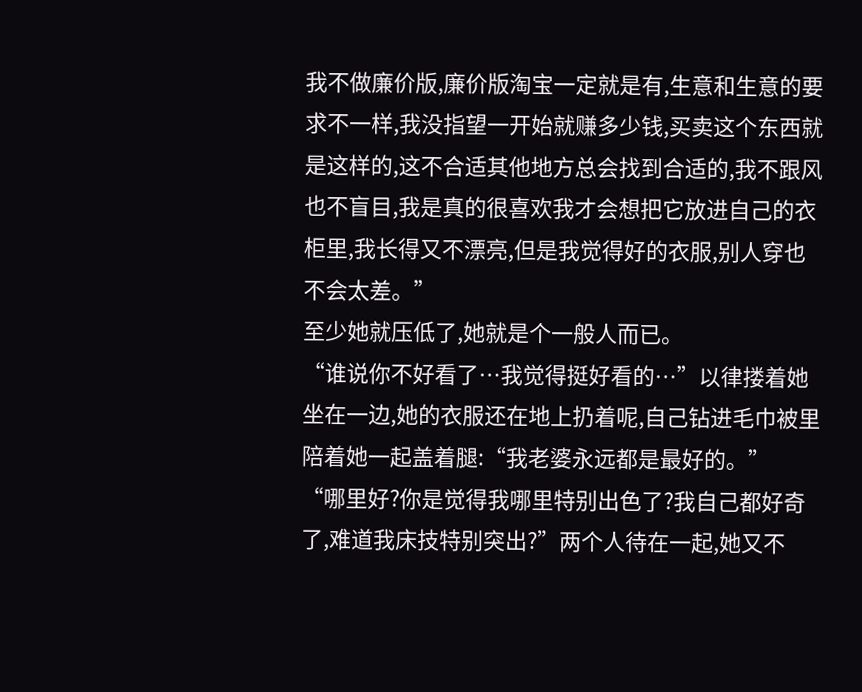我不做廉价版,廉价版淘宝一定就是有,生意和生意的要求不一样,我没指望一开始就赚多少钱,买卖这个东西就是这样的,这不合适其他地方总会找到合适的,我不跟风也不盲目,我是真的很喜欢我才会想把它放进自己的衣柜里,我长得又不漂亮,但是我觉得好的衣服,别人穿也不会太差。”
至少她就压低了,她就是个一般人而已。
“谁说你不好看了…我觉得挺好看的…”以律搂着她坐在一边,她的衣服还在地上扔着呢,自己钻进毛巾被里陪着她一起盖着腿:“我老婆永远都是最好的。”
“哪里好?你是觉得我哪里特别出色了?我自己都好奇了,难道我床技特别突出?”两个人待在一起,她又不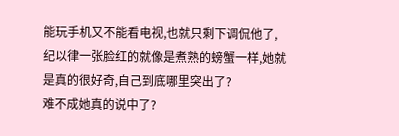能玩手机又不能看电视,也就只剩下调侃他了,纪以律一张脸红的就像是煮熟的螃蟹一样,她就是真的很好奇,自己到底哪里突出了?
难不成她真的说中了?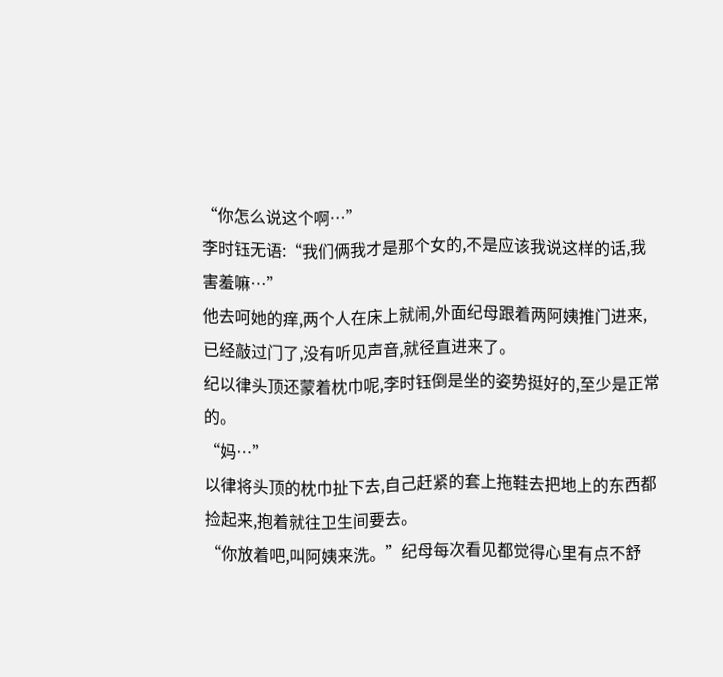“你怎么说这个啊…”
李时钰无语:“我们俩我才是那个女的,不是应该我说这样的话,我害羞嘛…”
他去呵她的痒,两个人在床上就闹,外面纪母跟着两阿姨推门进来,已经敲过门了,没有听见声音,就径直进来了。
纪以律头顶还蒙着枕巾呢,李时钰倒是坐的姿势挺好的,至少是正常的。
“妈…”
以律将头顶的枕巾扯下去,自己赶紧的套上拖鞋去把地上的东西都捡起来,抱着就往卫生间要去。
“你放着吧,叫阿姨来洗。”纪母每次看见都觉得心里有点不舒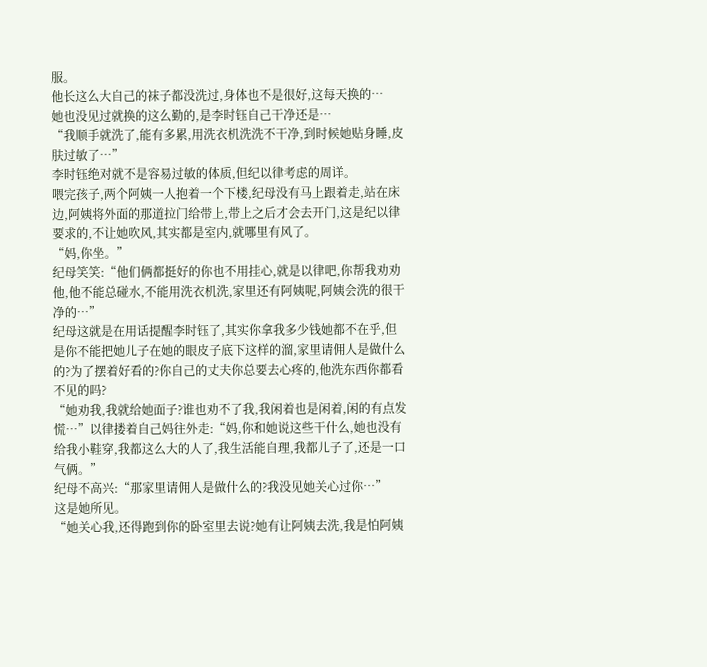服。
他长这么大自己的袜子都没洗过,身体也不是很好,这每天换的…
她也没见过就换的这么勤的,是李时钰自己干净还是…
“我顺手就洗了,能有多累,用洗衣机洗洗不干净,到时候她贴身睡,皮肤过敏了…”
李时钰绝对就不是容易过敏的体质,但纪以律考虑的周详。
喂完孩子,两个阿姨一人抱着一个下楼,纪母没有马上跟着走,站在床边,阿姨将外面的那道拉门给带上,带上之后才会去开门,这是纪以律要求的,不让她吹风,其实都是室内,就哪里有风了。
“妈,你坐。”
纪母笑笑:“他们俩都挺好的你也不用挂心,就是以律吧,你帮我劝劝他,他不能总碰水,不能用洗衣机洗,家里还有阿姨呢,阿姨会洗的很干净的…”
纪母这就是在用话提醒李时钰了,其实你拿我多少钱她都不在乎,但是你不能把她儿子在她的眼皮子底下这样的溜,家里请佣人是做什么的?为了摆着好看的?你自己的丈夫你总要去心疼的,他洗东西你都看不见的吗?
“她劝我,我就给她面子?谁也劝不了我,我闲着也是闲着,闲的有点发慌…”以律搂着自己妈往外走:“妈,你和她说这些干什么,她也没有给我小鞋穿,我都这么大的人了,我生活能自理,我都儿子了,还是一口气俩。”
纪母不高兴:“那家里请佣人是做什么的?我没见她关心过你…”
这是她所见。
“她关心我,还得跑到你的卧室里去说?她有让阿姨去洗,我是怕阿姨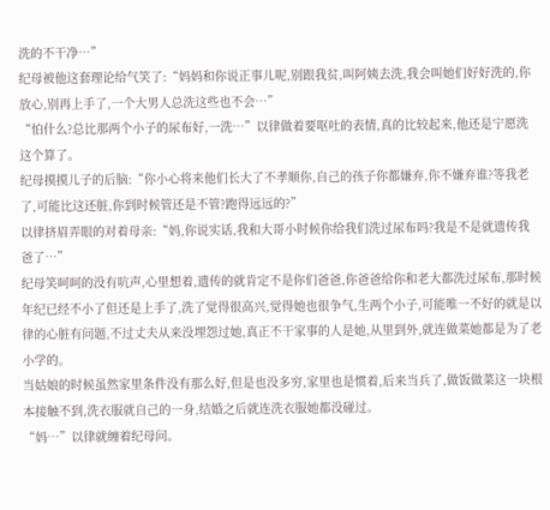洗的不干净…”
纪母被他这套理论给气笑了:“妈妈和你说正事儿呢,别跟我贫,叫阿姨去洗,我会叫她们好好洗的,你放心,别再上手了,一个大男人总洗这些也不会…”
“怕什么?总比那两个小子的尿布好,一洗…”以律做着要呕吐的表情,真的比较起来,他还是宁愿洗这个算了。
纪母摸摸儿子的后脑:“你小心将来他们长大了不孝顺你,自己的孩子你都嫌弃,你不嫌弃谁?等我老了,可能比这还脏,你到时候管还是不管?跑得远远的?”
以律挤眉弄眼的对着母亲:“妈,你说实话,我和大哥小时候你给我们洗过尿布吗?我是不是就遗传我爸了…”
纪母笑呵呵的没有吭声,心里想着,遗传的就肯定不是你们爸爸,你爸爸给你和老大都洗过尿布,那时候年纪已经不小了但还是上手了,洗了觉得很高兴,觉得她也很争气,生两个小子,可能唯一不好的就是以律的心脏有问题,不过丈夫从来没埋怨过她,真正不干家事的人是她,从里到外,就连做菜她都是为了老小学的。
当姑娘的时候虽然家里条件没有那么好,但是也没多穷,家里也是惯着,后来当兵了,做饭做菜这一块根本接触不到,洗衣服就自己的一身,结婚之后就连洗衣服她都没碰过。
“妈…”以律就缠着纪母问。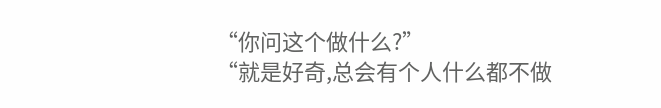“你问这个做什么?”
“就是好奇,总会有个人什么都不做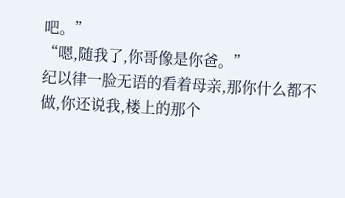吧。”
“嗯,随我了,你哥像是你爸。”
纪以律一脸无语的看着母亲,那你什么都不做,你还说我,楼上的那个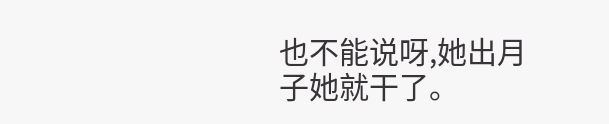也不能说呀,她出月子她就干了。